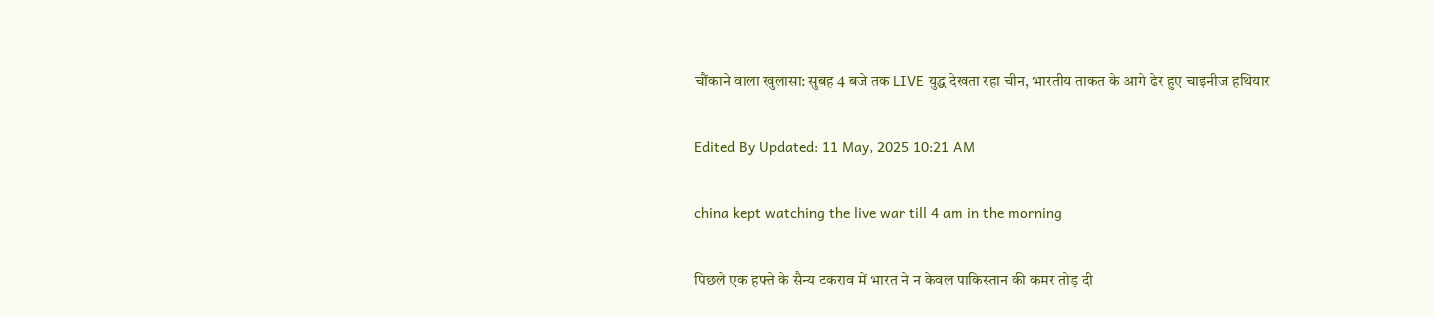चौंकाने वाला खुलासा: सुबह 4 बजे तक LIVE युद्ध देखता रहा चीन, भारतीय ताकत के आगे ढेर हुए चाइनीज हथियार

Edited By Updated: 11 May, 2025 10:21 AM

china kept watching the live war till 4 am in the morning

पिछले एक हफ्ते के सैन्य टकराव में भारत ने न केवल पाकिस्तान की कमर तोड़ दी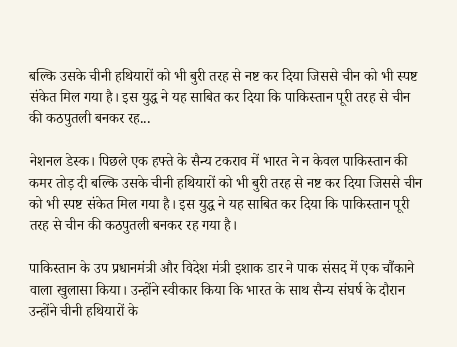बल्कि उसके चीनी हथियारों को भी बुरी तरह से नष्ट कर दिया जिससे चीन को भी स्पष्ट संकेत मिल गया है। इस युद्ध ने यह साबित कर दिया कि पाकिस्तान पूरी तरह से चीन की कठपुतली बनकर रह...

नेशनल डेस्क। पिछले एक हफ्ते के सैन्य टकराव में भारत ने न केवल पाकिस्तान की कमर तोड़ दी बल्कि उसके चीनी हथियारों को भी बुरी तरह से नष्ट कर दिया जिससे चीन को भी स्पष्ट संकेत मिल गया है। इस युद्ध ने यह साबित कर दिया कि पाकिस्तान पूरी तरह से चीन की कठपुतली बनकर रह गया है।

पाकिस्तान के उप प्रधानमंत्री और विदेश मंत्री इशाक डार ने पाक संसद में एक चौंकाने वाला खुलासा किया। उन्होंने स्वीकार किया कि भारत के साथ सैन्य संघर्ष के दौरान उन्होंने चीनी हथियारों के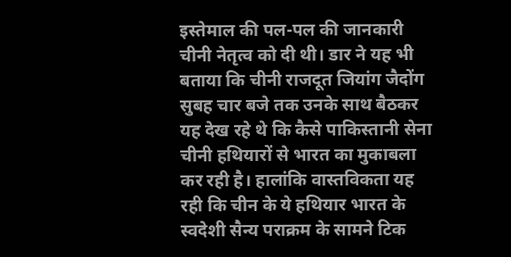इस्तेमाल की पल-पल की जानकारी चीनी नेतृत्व को दी थी। डार ने यह भी बताया कि चीनी राजदूत जियांग जैदोंग सुबह चार बजे तक उनके साथ बैठकर यह देख रहे थे कि कैसे पाकिस्तानी सेना चीनी हथियारों से भारत का मुकाबला कर रही है। हालांकि वास्तविकता यह रही कि चीन के ये हथियार भारत के स्वदेशी सैन्य पराक्रम के सामने टिक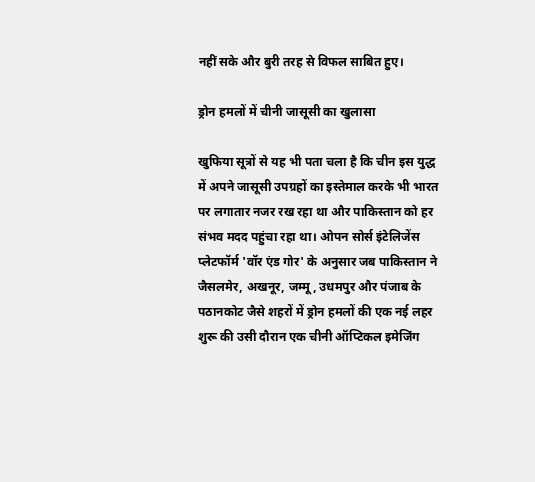नहीं सके और बुरी तरह से विफल साबित हुए।

ड्रोन हमलों में चीनी जासूसी का खुलासा

खुफिया सूत्रों से यह भी पता चला है कि चीन इस युद्ध में अपने जासूसी उपग्रहों का इस्तेमाल करके भी भारत पर लगातार नजर रख रहा था और पाकिस्तान को हर संभव मदद पहुंचा रहा था। ओपन सोर्स इंटेलिजेंस प्लेटफॉर्म 'वॉर एंड गोर' के अनुसार जब पाकिस्तान ने जैसलमेर, अखनूर, जम्मू, उधमपुर और पंजाब के पठानकोट जैसे शहरों में ड्रोन हमलों की एक नई लहर शुरू की उसी दौरान एक चीनी ऑप्टिकल इमेजिंग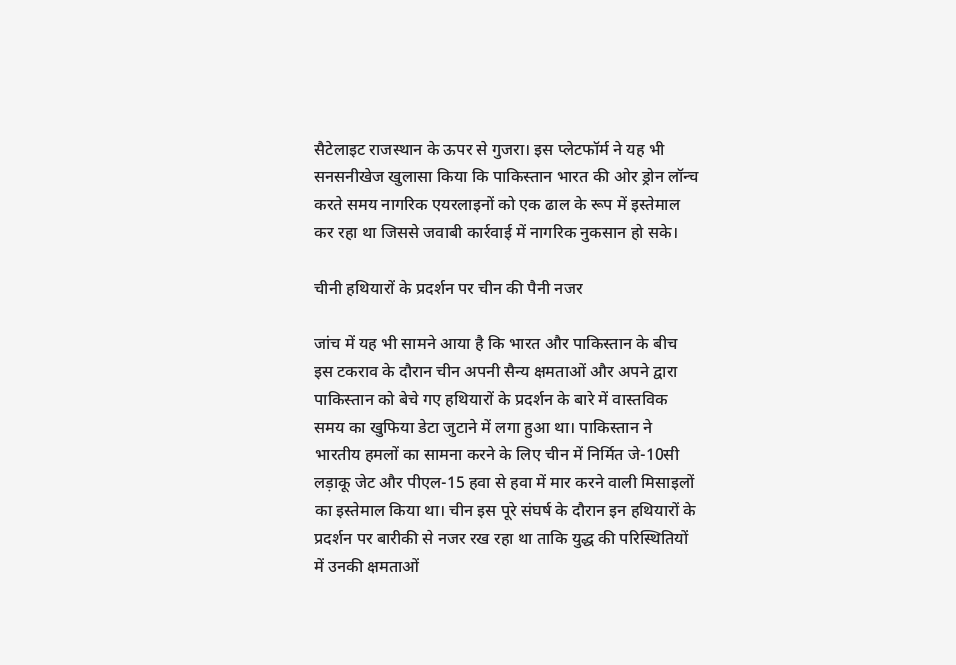सैटेलाइट राजस्थान के ऊपर से गुजरा। इस प्लेटफॉर्म ने यह भी सनसनीखेज खुलासा किया कि पाकिस्तान भारत की ओर ड्रोन लॉन्च करते समय नागरिक एयरलाइनों को एक ढाल के रूप में इस्तेमाल कर रहा था जिससे जवाबी कार्रवाई में नागरिक नुकसान हो सके।

चीनी हथियारों के प्रदर्शन पर चीन की पैनी नजर

जांच में यह भी सामने आया है कि भारत और पाकिस्तान के बीच इस टकराव के दौरान चीन अपनी सैन्य क्षमताओं और अपने द्वारा पाकिस्तान को बेचे गए हथियारों के प्रदर्शन के बारे में वास्तविक समय का खुफिया डेटा जुटाने में लगा हुआ था। पाकिस्तान ने भारतीय हमलों का सामना करने के लिए चीन में निर्मित जे-10सी लड़ाकू जेट और पीएल-15 हवा से हवा में मार करने वाली मिसाइलों का इस्तेमाल किया था। चीन इस पूरे संघर्ष के दौरान इन हथियारों के प्रदर्शन पर बारीकी से नजर रख रहा था ताकि युद्ध की परिस्थितियों में उनकी क्षमताओं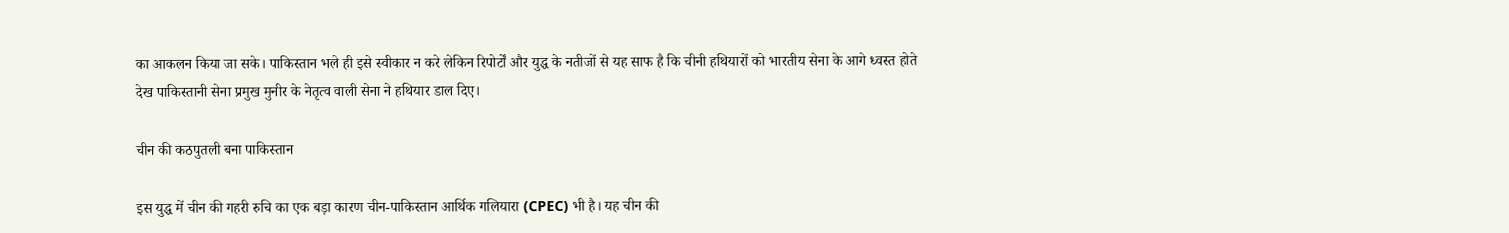का आकलन किया जा सके। पाकिस्तान भले ही इसे स्वीकार न करे लेकिन रिपोर्टों और युद्ध के नतीजों से यह साफ है कि चीनी हथियारों को भारतीय सेना के आगे ध्वस्त होते देख पाकिस्तानी सेना प्रमुख मुनीर के नेतृत्व वाली सेना ने हथियार डाल दिए।

चीन की कठपुतली बना पाकिस्तान

इस युद्ध में चीन की गहरी रुचि का एक बड़ा कारण चीन-पाकिस्तान आर्थिक गलियारा (CPEC) भी है। यह चीन की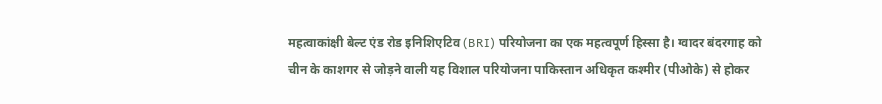महत्वाकांक्षी बेल्ट एंड रोड इनिशिएटिव (BRI) परियोजना का एक महत्वपूर्ण हिस्सा है। ग्वादर बंदरगाह को चीन के काशगर से जोड़ने वाली यह विशाल परियोजना पाकिस्तान अधिकृत कश्मीर (पीओके) से होकर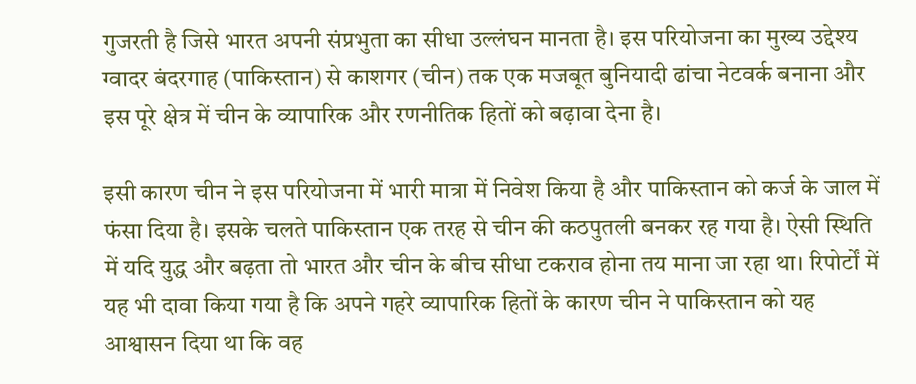गुजरती है जिसे भारत अपनी संप्रभुता का सीधा उल्लंघन मानता है। इस परियोजना का मुख्य उद्देश्य ग्वादर बंदरगाह (पाकिस्तान) से काशगर (चीन) तक एक मजबूत बुनियादी ढांचा नेटवर्क बनाना और इस पूरे क्षेत्र में चीन के व्यापारिक और रणनीतिक हितों को बढ़ावा देना है।

इसी कारण चीन ने इस परियोजना में भारी मात्रा में निवेश किया है और पाकिस्तान को कर्ज के जाल में फंसा दिया है। इसके चलते पाकिस्तान एक तरह से चीन की कठपुतली बनकर रह गया है। ऐसी स्थिति में यदि युद्ध और बढ़ता तो भारत और चीन के बीच सीधा टकराव होना तय माना जा रहा था। रिपोर्टों में यह भी दावा किया गया है कि अपने गहरे व्यापारिक हितों के कारण चीन ने पाकिस्तान को यह आश्वासन दिया था कि वह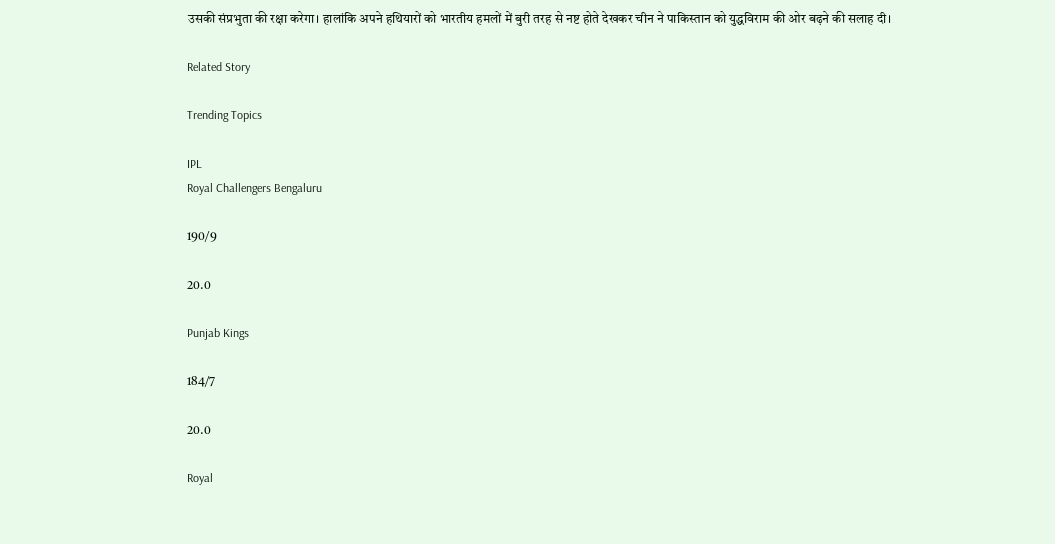उसकी संप्रभुता की रक्षा करेगा। हालांकि अपने हथियारों को भारतीय हमलों में बुरी तरह से नष्ट होते देखकर चीन ने पाकिस्तान को युद्धविराम की ओर बढ़ने की सलाह दी।

Related Story

Trending Topics

IPL
Royal Challengers Bengaluru

190/9

20.0

Punjab Kings

184/7

20.0

Royal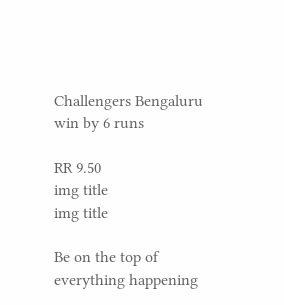Challengers Bengaluru win by 6 runs

RR 9.50
img title
img title

Be on the top of everything happening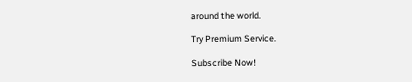around the world.

Try Premium Service.

Subscribe Now!